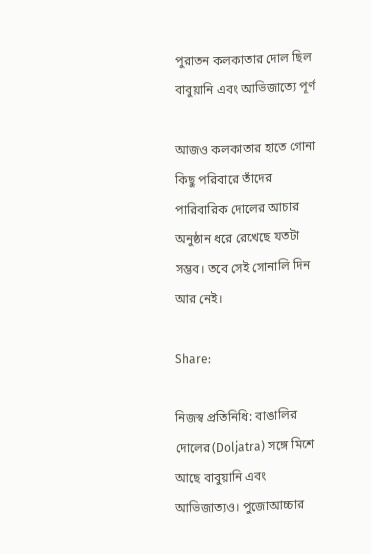পুরাতন কলকাতার দোল ছিল বাবুয়ানি এবং আভিজাত্যে পূর্ণ

আজও কলকাতার হাতে গোনা কিছু পরিবারে তাঁদের পারিবারিক দোলের আচার অনুষ্ঠান ধরে রেখেছে যতটা সম্ভব। তবে সেই সোনালি দিন আর নেই।

Share:

নিজস্ব প্রতিনিধি: বাঙালির দোলের(Doljatra) সঙ্গে মিশে আছে বাবুয়ানি এবং আভিজাত্যও। পুজোআচ্চার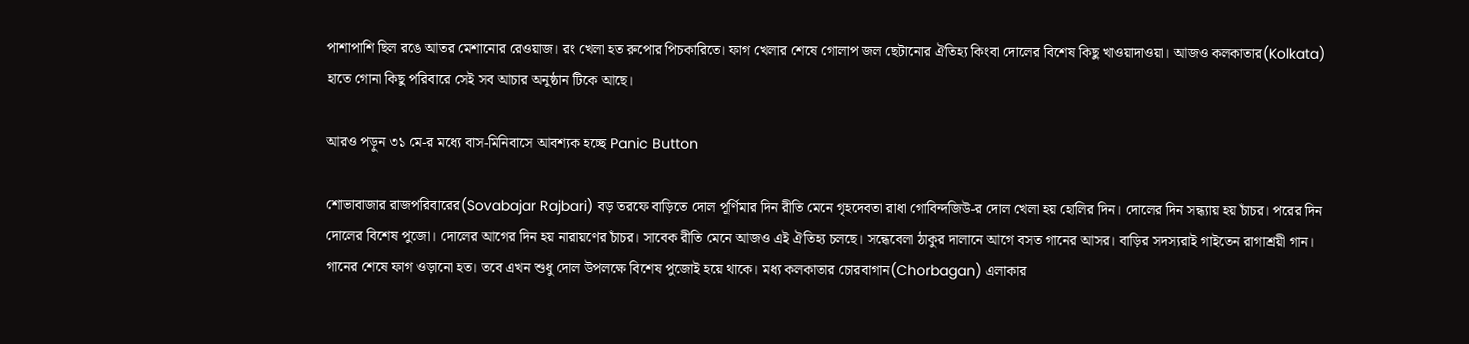পাশাপাশি ছিল রঙে আতর মেশানোর রেওয়াজ। রং খেলা হত রুপোর পিচকারিতে। ফাগ খেলার শেষে গোলাপ জল ছেটানোর ঐতিহ্য কিংবা দোলের বিশেষ কিছু খাওয়াদাওয়া। আজও কলকাতার(Kolkata) হাতে গোনা কিছু পরিবারে সেই সব আচার অনুষ্ঠান টিকে আছে।

আরও পড়ুন ৩১ মে-র মধ্যে বাস-মিনিবাসে আবশ্যক হচ্ছে Panic Button

শোভাবাজার রাজপরিবারের(Sovabajar Rajbari) বড় তরফে বাড়িতে দোল পূর্ণিমার দিন রীতি মেনে গৃহদেবতা রাধা গোবিন্দজিউ-র দোল খেলা হয় হোলির দিন। দোলের দিন সন্ধ্যায় হয় চাঁচর। পরের দিন দোলের বিশেষ পুজো। দোলের আগের দিন হয় নারায়ণের চাঁচর। সাবেক রীতি মেনে আজও এই ঐতিহ্য চলছে। সন্ধেবেলা ঠাকুর দালানে আগে বসত গানের আসর। বাড়ির সদস্যরাই গাইতেন রাগাশ্রয়ী গান। গানের শেষে ফাগ ওড়ানো হত। তবে এখন শুধু দোল উপলক্ষে বিশেষ পুজোই হয়ে থাকে। মধ্য কলকাতার চোরবাগান(Chorbagan) এলাকার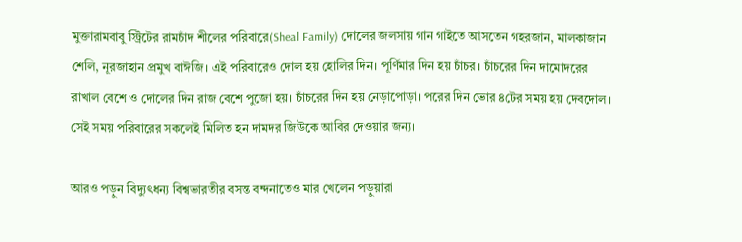মুক্তারামবাবু স্ট্রিটের রামচাঁদ শীলের পরিবারে(Sheal Family) দোলের জলসায় গান গাইতে আসতেন গহরজান, মালকাজান শেলি, নূরজাহান প্রমুখ বাঈজি। এই পরিবারেও দোল হয় হোলির দিন। পূর্ণিমার দিন হয় চাঁচর। চাঁচরের দিন দামোদরের রাখাল বেশে ও দোলের দিন রাজ বেশে পুজো হয়। চাঁচরের দিন হয় নেড়াপোড়া। পরের দিন ভোর ৪টের সময় হয় দেবদোল। সেই সময় পরিবারের সকলেই মিলিত হন দামদর জিউকে আবির দেওয়ার জন্য।

আরও পড়ুন বিদ্যুৎধন্য বিশ্বভারতীর বসন্ত বন্দনাতেও মার খেলেন পড়ুয়ারা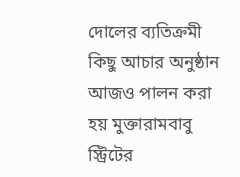দোলের ব্যতিক্রমী কিছু আচার অনুষ্ঠান আজও পালন করা হয় মুক্তারামবাবু স্ট্রিটের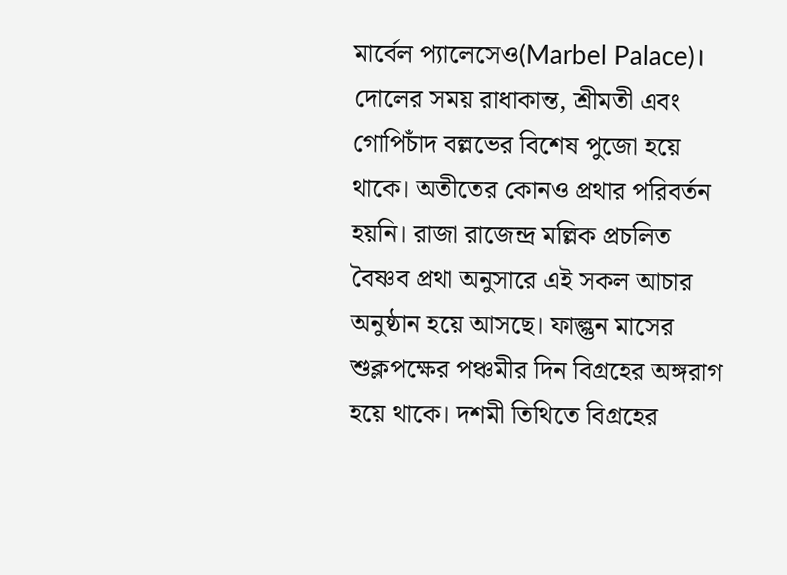মার্বেল প্যালেসেও(Marbel Palace)। দোলের সময় রাধাকান্ত, শ্রীমতী এবং গোপিচাঁদ বল্লভের বিশেষ পুজো হয়ে থাকে। অতীতের কোনও প্রথার পরিবর্তন হয়নি। রাজা রাজেন্দ্র মল্লিক প্রচলিত বৈষ্ণব প্রথা অনুসারে এই সকল আচার অনুষ্ঠান হয়ে আসছে। ফাল্গুন মাসের শুক্লপক্ষের পঞ্চমীর দিন বিগ্রহের অঙ্গরাগ হয়ে থাকে। দশমী তিথিতে বিগ্রহের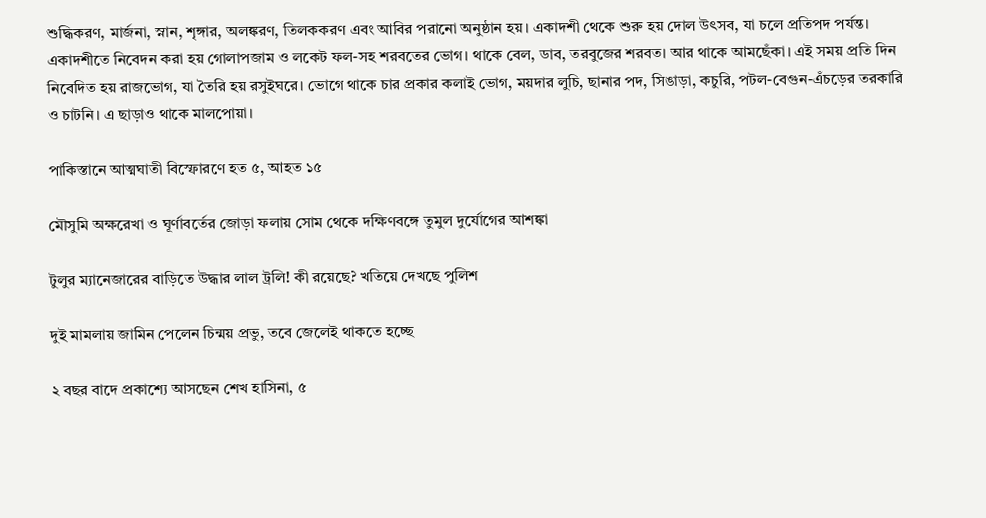শুদ্ধিকরণ, মার্জনা, স্নান, শৃঙ্গার, অলঙ্করণ, তিলককরণ এবং আবির পরানো অনুষ্ঠান হয়। একাদশী থেকে শুরু হয় দোল উৎসব, যা চলে প্রতিপদ পর্যন্ত। একাদশীতে নিবেদন করা হয় গোলাপজাম ও লকেট ফল-সহ শরবতের ভোগ। থাকে বেল, ডাব, তরবুজের শরবত। আর থাকে আমছেঁকা। এই সময় প্রতি দিন নিবেদিত হয় রাজভোগ, যা তৈরি হয় রসুইঘরে। ভোগে থাকে চার প্রকার কলাই ভোগ, ময়দার লুচি, ছানার পদ, সিঙাড়া, কচুরি, পটল-বেগুন-এঁচড়ের তরকারি ও চাটনি। এ ছাড়াও থাকে মালপোয়া।

পাকিস্তানে আত্মঘাতী বিস্ফোরণে হত ৫, আহত ১৫

মৌসুমি অক্ষরেখা ও ঘূর্ণাবর্তের জোড়া ফলায় সোম থেকে দক্ষিণবঙ্গে তুমুল দুর্যোগের আশঙ্কা

টুলুর ম্যানেজারের বাড়িতে উদ্ধার লাল ট্রলি! কী রয়েছে? খতিয়ে দেখছে পুলিশ

দুই মামলায় জামিন পেলেন চিন্ময় প্রভু, তবে জেলেই থাকতে হচ্ছে

২ বছর বাদে প্রকাশ্যে আসছেন শেখ হাসিনা, ৫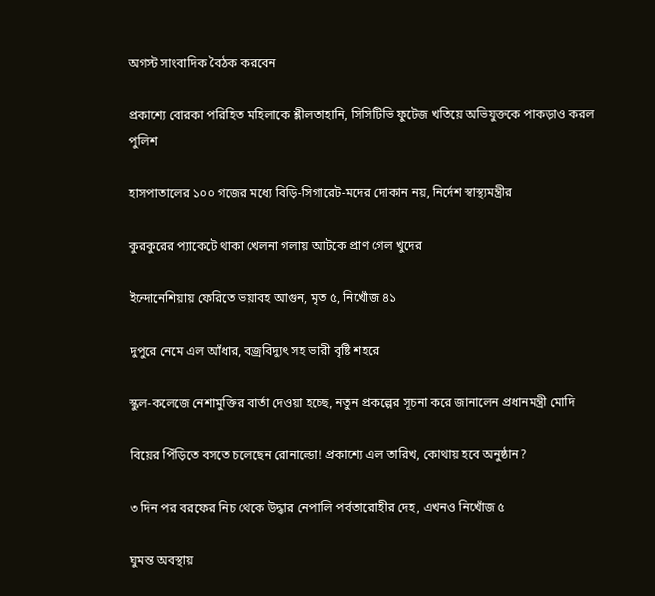অগস্ট সাংবাদিক বৈঠক করবেন

প্রকাশ্যে বোরকা পরিহিত মহিলাকে শ্লীলতাহানি, সিসিটিভি ফুটেজ খতিয়ে অভিযুক্তকে পাকড়াও করল পুলিশ

হাসপাতালের ১০০ গজের মধ্যে বিড়ি-সিগারেট-মদের দোকান নয়, নির্দেশ স্বাস্থ্যমন্ত্রীর

কুরকুরের প্যাকেটে থাকা খেলনা গলায় আটকে প্রাণ গেল খুদের

ইন্দোনেশিয়ায় ফেরিতে ভয়াবহ আগুন, মৃত ৫, নিখোঁজ ৪১

দুপুরে নেমে এল আঁধার, বজ্রবিদ্যুৎ সহ ভারী বৃষ্টি শহরে

স্কুল-কলেজে নেশামুক্তির বার্তা দেওয়া হচ্ছে, নতুন প্রকল্পের সূচনা করে জানালেন প্রধানমন্ত্রী মোদি

বিয়ের পিঁড়িতে বসতে চলেছেন রোনাল্ডো! প্রকাশ্যে এল তারিখ, কোথায় হবে অনুষ্ঠান?

৩ দিন পর বরফের নিচ থেকে উদ্ধার নেপালি পর্বতারোহীর দেহ, এখনও নিখোঁজ ৫

ঘুমন্ত অবস্থায়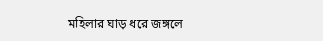মহিলার ঘাড় ধরে জঙ্গলে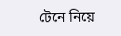টেনে নিয়ে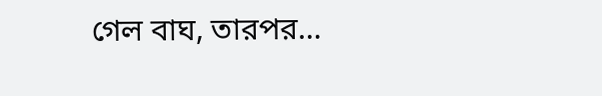গেল বাঘ, তারপর…